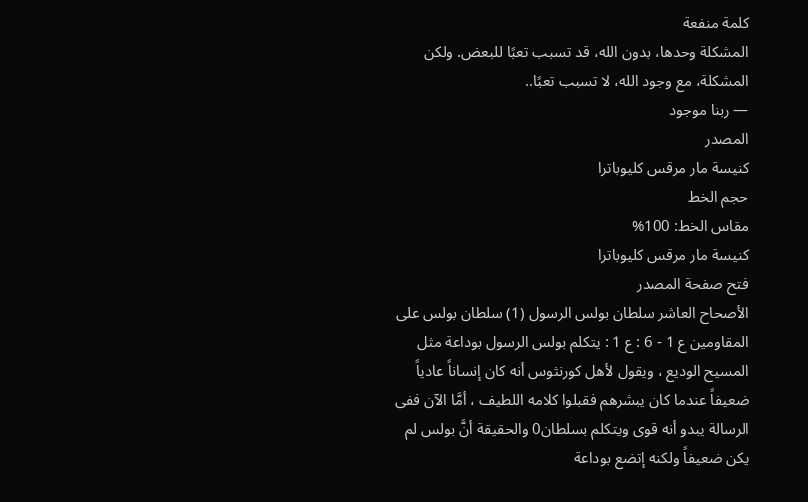كلمة منفعة
المشكلة وحدها، بدون الله، قد تسبب تعبًا للبعض. ولكن المشكلة، مع وجود الله، لا تسبب تعبًا..
— ربنا موجود
المصدر
كنيسة مار مرقس كليوباترا
حجم الخط
مقاس الخط: 100%
كنيسة مار مرقس كليوباترا
فتح صفحة المصدر
الأصحاح العاشر سلطان بولس الرسول (1) سلطان بولس على المقاومين ع 1 - 6 : ع 1 : يتكلم بولس الرسول بوداعة مثل المسيح الوديع ، ويقول لأهل كورنثوس أنه كان إنساناً عادياً ضعيفاً عندما كان يبشرهم فقبلوا كلامه اللطيف ، أمَّا الآن ففى الرسالة يبدو أنه قوى ويتكلم بسلطان0 والحقيقة أنَّ بولس لم يكن ضعيفاً ولكنه إتضع بوداعة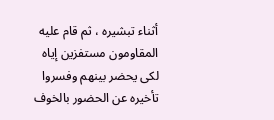أثناء تبشيره ، ثم قام عليه المقاومون مستفزين إياه لكى يحضر بينهم وفسروا تأخيره عن الحضور بالخوف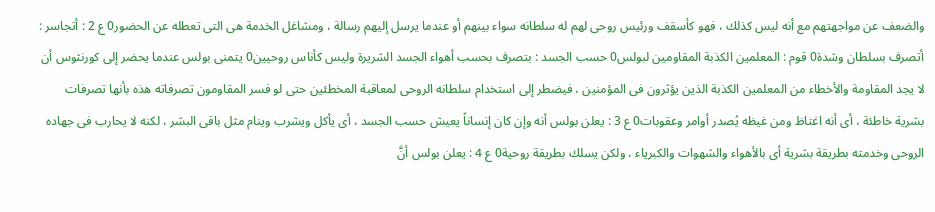والضعف عن مواجهتهم مع أنه ليس كذلك ، فهو كأسقف ورئيس روحى لهم له سلطانه سواء بينهم أو عندما يرسل إليهم رسالة ، ومشاغل الخدمة هى التى تعطله عن الحضور0 ع 2 : أتجاسر : أتصرف بسلطان وشدة0 قوم : المعلمين الكذبة المقاومين لبولس0 حسب الجسد : بتصرف بحسب أهواء الجسد الشريرة وليس كأناس روحيين0 يتمنى بولس عندما يحضر إلى كورنثوس أن لا يجد المقاومة والأخطاء من المعلمين الكذبة الذين يؤثرون فى المؤمنين ، فيضطر إلى استخدام سلطانه الروحى لمعاقبة المخطئين حتى لو فسر المقاومون تصرفاته هذه بأنها تصرفات بشرية خاطئة ، أى أنه اغتاظ ومن غيظه يُصدر أوامر وعقوبات0 ع 3 : يعلن بولس أنه وإن كان إنساناً يعيش حسب الجسد ، أى يأكل ويشرب وينام مثل باقى البشر ، لكنه لا يحارب فى جهاده الروحى وخدمته بطريقة بشرية أى بالأهواء والشهوات والكبرياء ، ولكن يسلك بطريقة روحية0 ع 4 : يعلن بولس أنَّ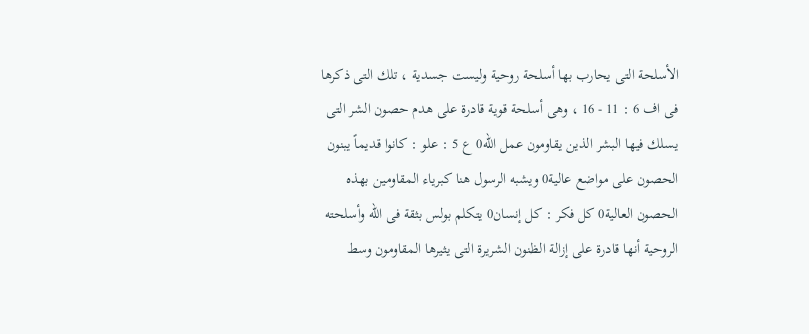الأسلحة التى يحارب بها أسلحة روحية وليست جسدية ، تلك التى ذكرها فى اف 6 : 11 - 16 ، وهى أسلحة قوية قادرة على هدم حصون الشر التى يسلك فيها البشر الذين يقاومون عمل الله0 ع 5 : علو : كانوا قديماً يبنون الحصون على مواضع عالية0 ويشبه الرسول هنا كبرياء المقاومين بهذه الحصون العالية0 كل فكر : كل إنسان0 يتكلم بولس بثقة فى الله وأسلحته الروحية أنها قادرة على إزالة الظنون الشريرة التى يثيرها المقاومون وسط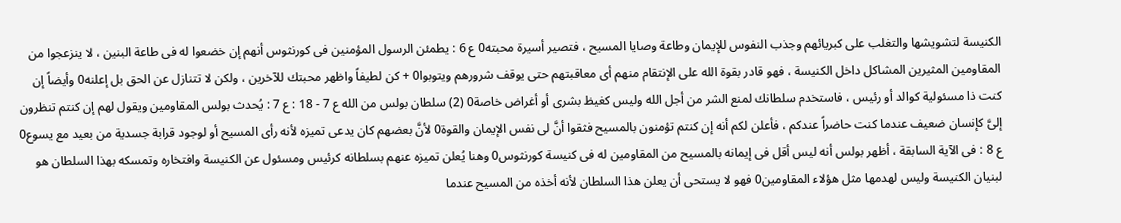الكنيسة لتشويشها والتغلب على كبريائهم وجذب النفوس للإيمان وطاعة وصايا المسيح ، فتصير أسيرة محبته0 ع 6 : يطمئن الرسول المؤمنين فى كورنثوس أنهم إن خضعوا له فى طاعة البنين ، لا ينزعجوا من المقاومين المثيرين المشاكل داخل الكنيسة ، فهو قادر بقوة الله على الإنتقام منهم أى معاقبتهم حتى يوقف شرورهم ويتوبوا0 + كن لطيفاً واظهر محبتك للآخرين ، ولكن لا تتنازل عن الحق بل إعلنه0 وأيضاً إن كنت ذا مسئولية كوالد أو رئيس ، فاستخدم سلطانك لمنع الشر من أجل الله وليس كغيظ بشرى أو أغراض خاصة0 (2) سلطان بولس من الله ع 7 - 18 : ع 7 : يُحدث بولس المقاومين ويقول لهم إن كنتم تنظرون إلىَّ كإنسان ضعيف عندما كنت حاضراً عندكم ، فأعلن لكم أنه إن كنتم تؤمنون بالمسيح فثقوا أنَّ لى نفس الإيمان والقوة0 لأنَّ بعضهم كان يدعى تميزه لأنه رأى المسيح أو لوجود قرابة جسدية من بعيد مع يسوع0 ع 8 : فى الآية السابقة ، أظهر بولس أنه ليس أقل فى إيمانه بالمسيح من المقاومين له فى كنيسة كورنثوس0 وهنا يُعلن تميزه عنهم بسلطانه كرئيس ومسئول عن الكنيسة وافتخاره وتمسكه بهذا السلطان هو لبنيان الكنيسة وليس لهدمها مثل هؤلاء المقاومين0 فهو لا يستحى أن يعلن هذا السلطان لأنه أخذه من المسيح عندما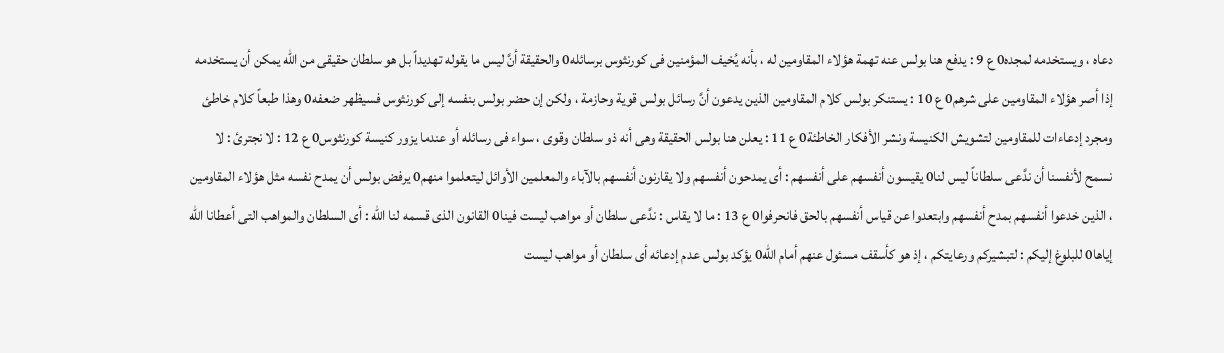دعاه ، ويستخدمه لمجده0 ع 9 : يدفع هنا بولس عنه تهمة هؤلاء المقاومين له ، بأنه يُخيف المؤمنين فى كورنثوس برسائله0 والحقيقة أنَّ ليس ما يقوله تهديداً بل هو سلطان حقيقى من الله يمكن أن يستخدمه إذا أصر هؤلاء المقاومين على شرهم0 ع 10 : يستنكر بولس كلام المقاومين الذين يدعون أنَّ رسائل بولس قوية وحازمة ، ولكن إن حضر بولس بنفسه إلى كورنثوس فسيظهر ضعفه0 وهذا طبعاً كلام خاطئ ومجرد إدعاءات للمقاومين لتشويش الكنيسة ونشر الأفكار الخاطئة0 ع 11 : يعلن هنا بولس الحقيقة وهى أنه ذو سلطان وقوى ، سواء فى رسائله أو عندما يزور كنيسة كورنثوس0 ع 12 : لا نجترئ : لا نسمح لأنفسنا أن ندَّعى سلطاناً ليس لنا0 يقيسون أنفسهم على أنفسهم : أى يمدحون أنفسهم ولا يقارنون أنفسهم بالآباء والمعلمين الأوائل ليتعلموا منهم0 يرفض بولس أن يمدح نفسه مثل هؤلاء المقاومين ، الذين خدعوا أنفسهم بمدح أنفسهم وابتعدوا عن قياس أنفسهم بالحق فانحرفوا0 ع 13 : ما لا يقاس : ندَّعى سلطان أو مواهب ليست فينا0 القانون الذى قسمه لنا الله : أى السلطان والمواهب التى أعطانا الله إياها0 للبلوغ إليكم : لتبشيركم ورعايتكم ، إذ هو كأسقف مسئول عنهم أمام الله0 يؤكد بولس عدم إدعائه أى سلطان أو مواهب ليست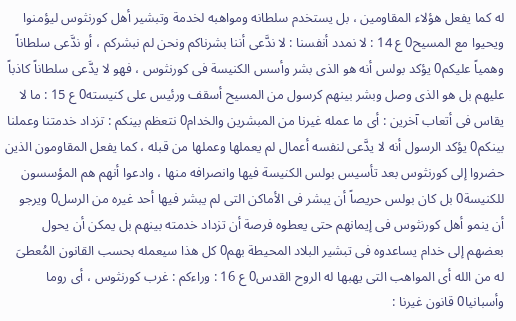له كما يفعل هؤلاء المقاومين ، بل يستخدم سلطانه ومواهبه لخدمة وتبشير أهل كورنثوس ليؤمنوا ويحيوا مع المسيح0 ع 14 : لا نمدد أنفسنا : لا ندَّعى أننا بشرناكم ونحن لم نبشركم ، أو ندَّعى سلطاناً وهمياً عليكم0 يؤكد بولس أنه هو الذى بشر وأسس الكنيسة فى كورنثوس ، فهو لا يدَّعى سلطاناً كاذباً عليهم بل هو الذى وصل وبشر بينهم كرسول من المسيح أسقف ورئيس على كنيسته0 ع 15 : ما لا يقاس فى أتعاب آخرين : أى ما عمله غيرنا من المبشرين والخدام0 نتعظم بينكم : تزداد خدمتنا وعملنا بينكم0 يؤكد الرسول أنه لا يدَّعى لنفسه أعمال لم يعملها وعملها من قبله ، كما يفعل المقاومون الذين حضروا إلى كورنثوس بعد تأسيس بولس الكنيسة فيها وانصرافه منها ، وادعوا أنهم هم المؤسسون للكنيسة0 بل كان بولس حريصاً أن يبشر فى الأماكن التى لم يبشر فيها أحد غيره من الرسل0 ويرجو أن ينمو أهل كورنثوس فى إيمانهم حتى يعطوه فرصة أن تزداد خدمته بينهم بل يمكن أن يحول بعضهم إلى خدام يساعدوه فى تبشير البلاد المحيطة بهم0 كل هذا سيعمله بحسب القانون المُعطىَ له من الله أى المواهب التى يهبها له الروح القدس0 ع 16 : وراءكم : غرب كورنثوس ، أى روما وأسبانيا0 قانون غيرنا :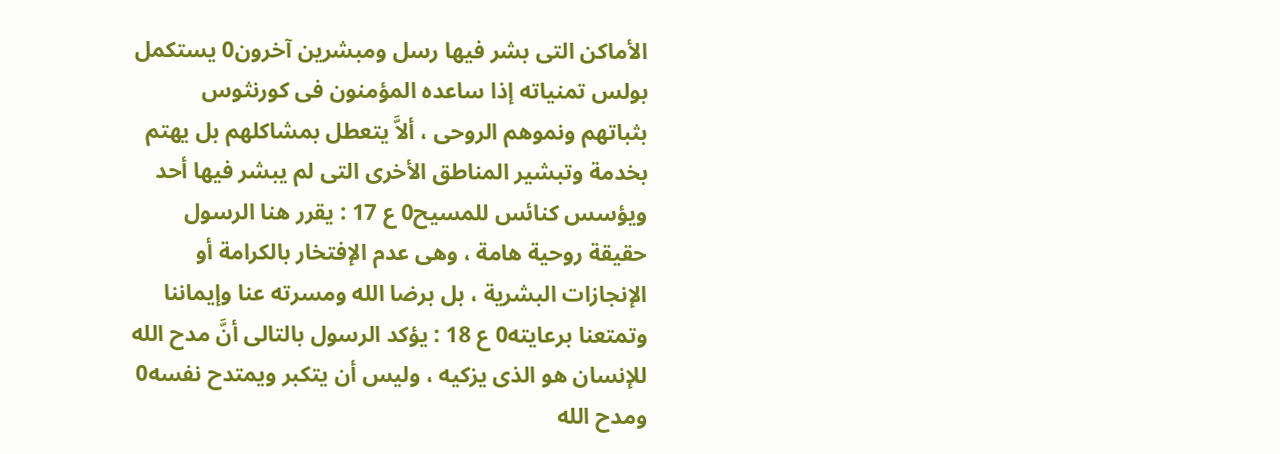الأماكن التى بشر فيها رسل ومبشرين آخرون0 يستكمل بولس تمنياته إذا ساعده المؤمنون فى كورنثوس بثباتهم ونموهم الروحى ، ألاَّ يتعطل بمشاكلهم بل يهتم بخدمة وتبشير المناطق الأخرى التى لم يبشر فيها أحد ويؤسس كنائس للمسيح0 ع 17 : يقرر هنا الرسول حقيقة روحية هامة ، وهى عدم الإفتخار بالكرامة أو الإنجازات البشرية ، بل برضا الله ومسرته عنا وإيماننا وتمتعنا برعايته0 ع 18 : يؤكد الرسول بالتالى أنَّ مدح الله للإنسان هو الذى يزكيه ، وليس أن يتكبر ويمتدح نفسه0 ومدح الله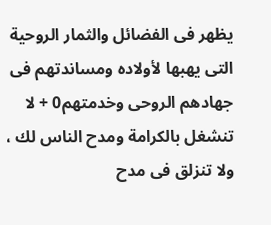يظهر فى الفضائل والثمار الروحية التى يهبها لأولاده ومساندتهم فى جهادهم الروحى وخدمتهم0 + لا تنشغل بالكرامة ومدح الناس لك ، ولا تنزلق فى مدح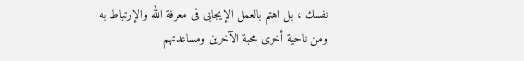نفسك ، بل اهتم بالعمل الإيجابى فى معرفة الله والإرتباط به ومن ناحية أخرى محبة الآخرين ومساعدتهم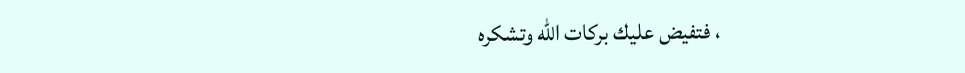، فتفيض عليك بركات الله وتشكره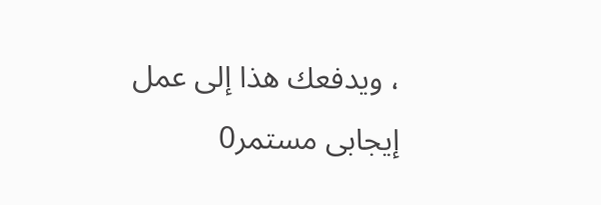، ويدفعك هذا إلى عمل إيجابى مستمر0